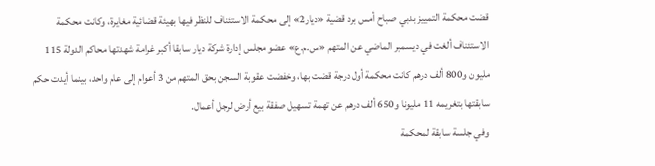قضت محكمة التمييز بدبي صباح أمس برد قضية «ديار2» إلى محكمة الاستئناف للنظر فيها بهيئة قضائية مغايرة، وكانت محكمة الاستئناف ألغت في ديسمبر الماضي عن المتهم «س.م.ع» عضو مجلس إدارة شركة ديار سابقا أكبر غرامة شهدتها محاكم الدولة 115 مليون و800 ألف درهم كانت محكمة أول درجة قضت بها، وخفضت عقوبة السجن بحق المتهم من 3 أعوام إلى عام واحد، بينما أيدت حكم سابقتها بتغريمه 11 مليونا و650 ألف درهم عن تهمة تسهيل صفقة بيع أرض لرجل أعمال.
وفي جلسة سابقة لمحكمة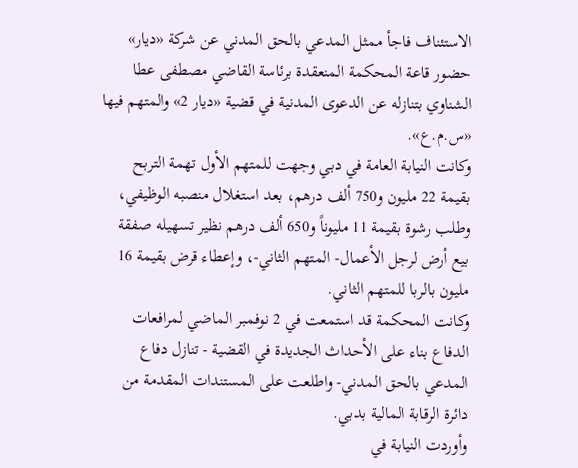الاستئناف فاجأ ممثل المدعي بالحق المدني عن شركة «ديار» حضور قاعة المحكمة المنعقدة برئاسة القاضي مصطفى عطا الشناوي بتنازله عن الدعوى المدنية في قضية «ديار 2» والمتهم فيها «س.م.ع».
وكانت النيابة العامة في دبي وجهت للمتهم الأول تهمة التربح بقيمة 22 مليون و750 ألف درهم، بعد استغلال منصبه الوظيفي، وطلب رشوة بقيمة 11 مليوناً و650 ألف درهم نظير تسهيله صفقة بيع أرض لرجل الأعمال- المتهم الثاني-، وإعطاء قرض بقيمة 16 مليون بالربا للمتهم الثاني.
وكانت المحكمة قد استمعت في 2 نوفمبر الماضي لمرافعات الدفاع بناء على الأحداث الجديدة في القضية - تنازل دفاع المدعي بالحق المدني- واطلعت على المستندات المقدمة من دائرة الرقابة المالية بدبي.
وأوردت النيابة في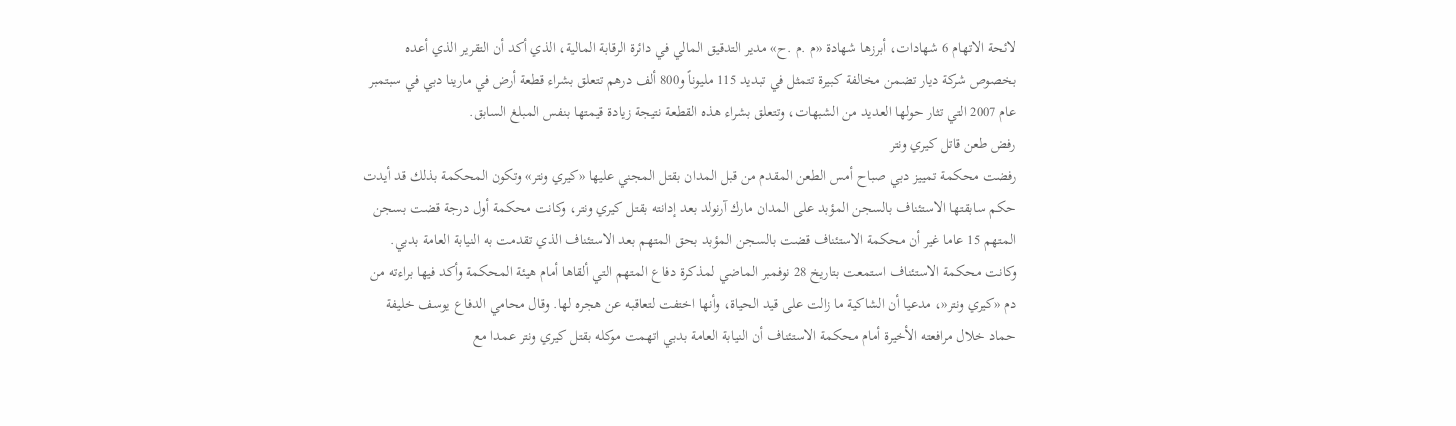لائحة الاتهام 6 شهادات، أبرزها شهادة «م .م .ح» مدير التدقيق المالي في دائرة الرقابة المالية، الذي أكد أن التقرير الذي أعده بخصوص شركة ديار تضمن مخالفة كبيرة تتمثل في تبديد 115 مليوناً و800 ألف درهم تتعلق بشراء قطعة أرض في مارينا دبي في سبتمبر عام 2007 التي تثار حولها العديد من الشبهات، وتتعلق بشراء هذه القطعة نتيجة زيادة قيمتها بنفس المبلغ السابق.
رفض طعن قاتل كيري ونتر
رفضت محكمة تمييز دبي صباح أمس الطعن المقدم من قبل المدان بقتل المجني عليها «كيري ونتر» وتكون المحكمة بذلك قد أيدت حكم سابقتها الاستئناف بالسجن المؤبد على المدان مارك آرنولد بعد إدانته بقتل كيري ونتر، وكانت محكمة أول درجة قضت بسجن المتهم 15 عاما غير أن محكمة الاستئناف قضت بالسجن المؤبد بحق المتهم بعد الاستئناف الذي تقدمت به النيابة العامة بدبي. وكانت محكمة الاستئناف استمعت بتاريخ 28 نوفمبر الماضي لمذكرة دفاع المتهم التي ألقاها أمام هيئة المحكمة وأكد فيها براءته من دم «كيري ونتر«، مدعيا أن الشاكية ما زالت على قيد الحياة، وأنها اختفت لتعاقبه عن هجره لها. وقال محامي الدفاع يوسف خليفة حماد خلال مرافعته الأخيرة أمام محكمة الاستئناف أن النيابة العامة بدبي اتهمت موكله بقتل كيري ونتر عمدا مع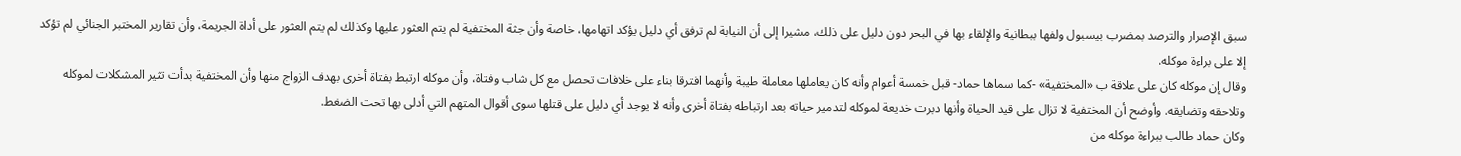سبق الإصرار والترصد بمضرب بيسبول ولفها ببطانية والإلقاء بها في البحر دون دليل على ذلك، مشيرا إلى أن النيابة لم ترفق أي دليل يؤكد اتهامها، خاصة وأن جثة المختفية لم يتم العثور عليها وكذلك لم يتم العثور على أداة الجريمة، وأن تقارير المختبر الجنائي لم تؤكد إلا على براءة موكله.
وقال إن موكله كان على علاقة ب «المختفية» -كما سماها حماد- قبل خمسة أعوام وأنه كان يعاملها معاملة طيبة وأنهما افترقا بناء على خلافات تحصل مع كل شاب وفتاة، وأن موكله ارتبط بفتاة أخرى بهدف الزواج منها وأن المختفية بدأت تثير المشكلات لموكله وتلاحقه وتضايقه. وأوضح أن المختفية لا تزال على قيد الحياة وأنها دبرت خديعة لموكله لتدمير حياته بعد ارتباطه بفتاة أخرى وأنه لا يوجد أي دليل على قتلها سوى أقوال المتهم التي أدلى بها تحت الضغط.
وكان حماد طالب ببراءة موكله من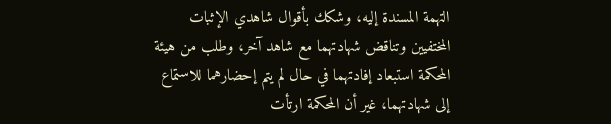التهمة المسندة إليه، وشكك بأقوال شاهدي الإثبات المختفيين وتناقض شهادتهما مع شاهد آخر، وطلب من هيئة المحكمة استبعاد إفادتهما في حال لم يتم إحضارهما للاستماع إلى شهادتهما، غير أن المحكمة ارتأت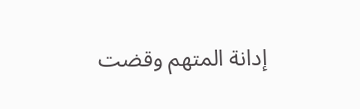إدانة المتهم وقضت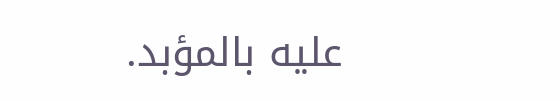عليه بالمؤبد.